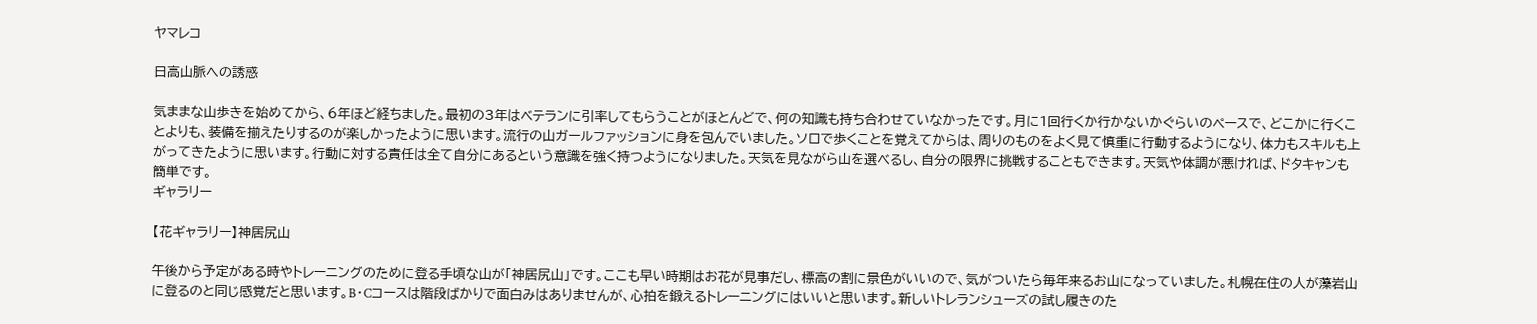ヤマレコ

日高山脈への誘惑

気ままな山歩きを始めてから、6年ほど経ちました。最初の3年はベテランに引率してもらうことがほとんどで、何の知識も持ち合わせていなかったです。月に1回行くか行かないかぐらいのペースで、どこかに行くことよりも、装備を揃えたりするのが楽しかったように思います。流行の山ガールファッションに身を包んでいました。ソロで歩くことを覚えてからは、周りのものをよく見て慎重に行動するようになり、体力もスキルも上がってきたように思います。行動に対する責任は全て自分にあるという意識を強く持つようになりました。天気を見ながら山を選べるし、自分の限界に挑戦することもできます。天気や体調が悪ければ、ドタキャンも簡単です。
ギャラリー

【花ギャラリー】神居尻山

午後から予定がある時やトレーニングのために登る手頃な山が「神居尻山」です。ここも早い時期はお花が見事だし、標高の割に景色がいいので、気がついたら毎年来るお山になっていました。札幌在住の人が藻岩山に登るのと同じ感覚だと思います。B・Cコースは階段ばかりで面白みはありませんが、心拍を鍛えるトレーニングにはいいと思います。新しいトレランシューズの試し履きのた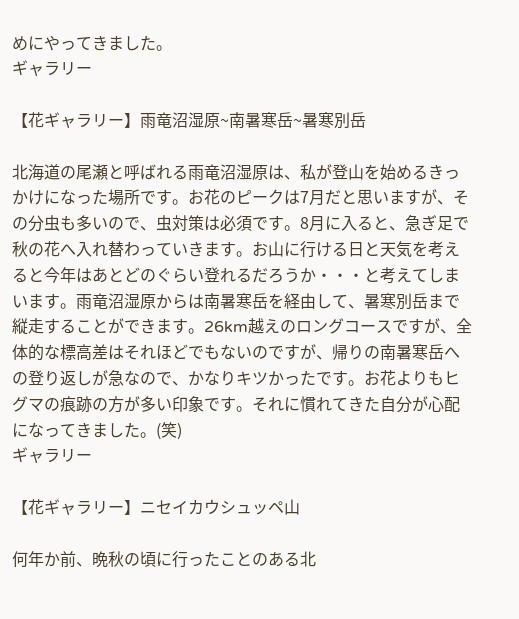めにやってきました。
ギャラリー

【花ギャラリー】雨竜沼湿原~南暑寒岳~暑寒別岳

北海道の尾瀬と呼ばれる雨竜沼湿原は、私が登山を始めるきっかけになった場所です。お花のピークは7月だと思いますが、その分虫も多いので、虫対策は必須です。8月に入ると、急ぎ足で秋の花へ入れ替わっていきます。お山に行ける日と天気を考えると今年はあとどのぐらい登れるだろうか・・・と考えてしまいます。雨竜沼湿原からは南暑寒岳を経由して、暑寒別岳まで縦走することができます。26km越えのロングコースですが、全体的な標高差はそれほどでもないのですが、帰りの南暑寒岳への登り返しが急なので、かなりキツかったです。お花よりもヒグマの痕跡の方が多い印象です。それに慣れてきた自分が心配になってきました。(笑)
ギャラリー

【花ギャラリー】ニセイカウシュッペ山

何年か前、晩秋の頃に行ったことのある北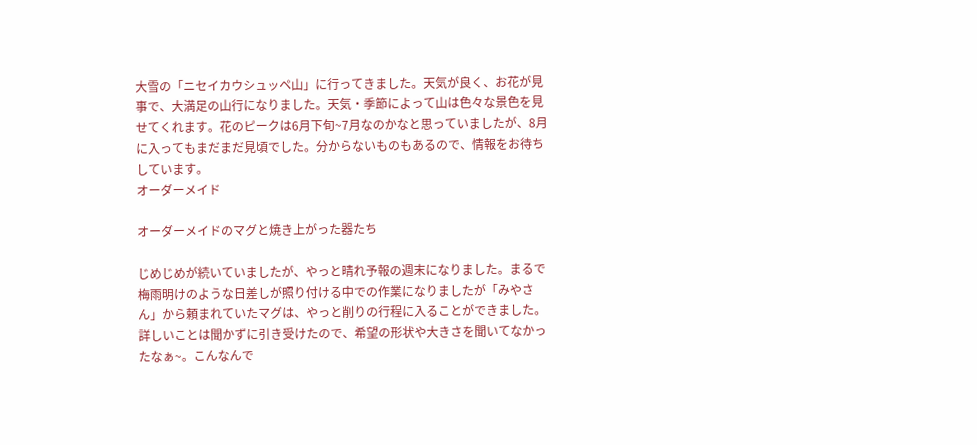大雪の「ニセイカウシュッペ山」に行ってきました。天気が良く、お花が見事で、大満足の山行になりました。天気・季節によって山は色々な景色を見せてくれます。花のピークは6月下旬~7月なのかなと思っていましたが、8月に入ってもまだまだ見頃でした。分からないものもあるので、情報をお待ちしています。
オーダーメイド

オーダーメイドのマグと焼き上がった器たち

じめじめが続いていましたが、やっと晴れ予報の週末になりました。まるで梅雨明けのような日差しが照り付ける中での作業になりましたが「みやさん」から頼まれていたマグは、やっと削りの行程に入ることができました。詳しいことは聞かずに引き受けたので、希望の形状や大きさを聞いてなかったなぁ~。こんなんで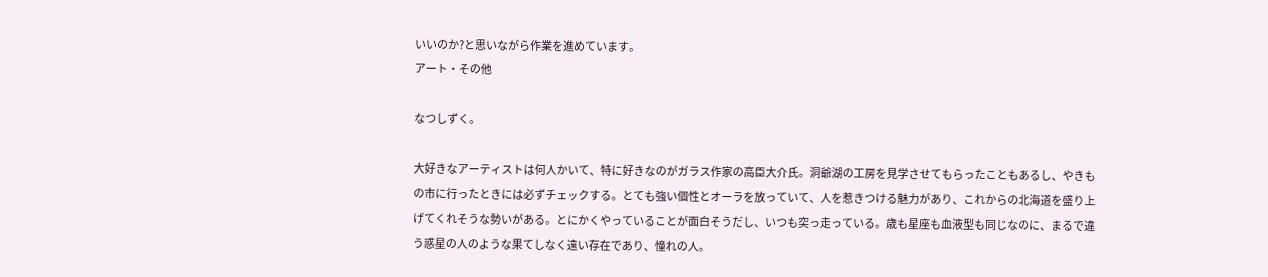いいのか?と思いながら作業を進めています。
アート・その他

なつしずく。

大好きなアーティストは何人かいて、特に好きなのがガラス作家の高臣大介氏。洞爺湖の工房を見学させてもらったこともあるし、やきもの市に行ったときには必ずチェックする。とても強い個性とオーラを放っていて、人を惹きつける魅力があり、これからの北海道を盛り上げてくれそうな勢いがある。とにかくやっていることが面白そうだし、いつも突っ走っている。歳も星座も血液型も同じなのに、まるで違う惑星の人のような果てしなく遠い存在であり、憧れの人。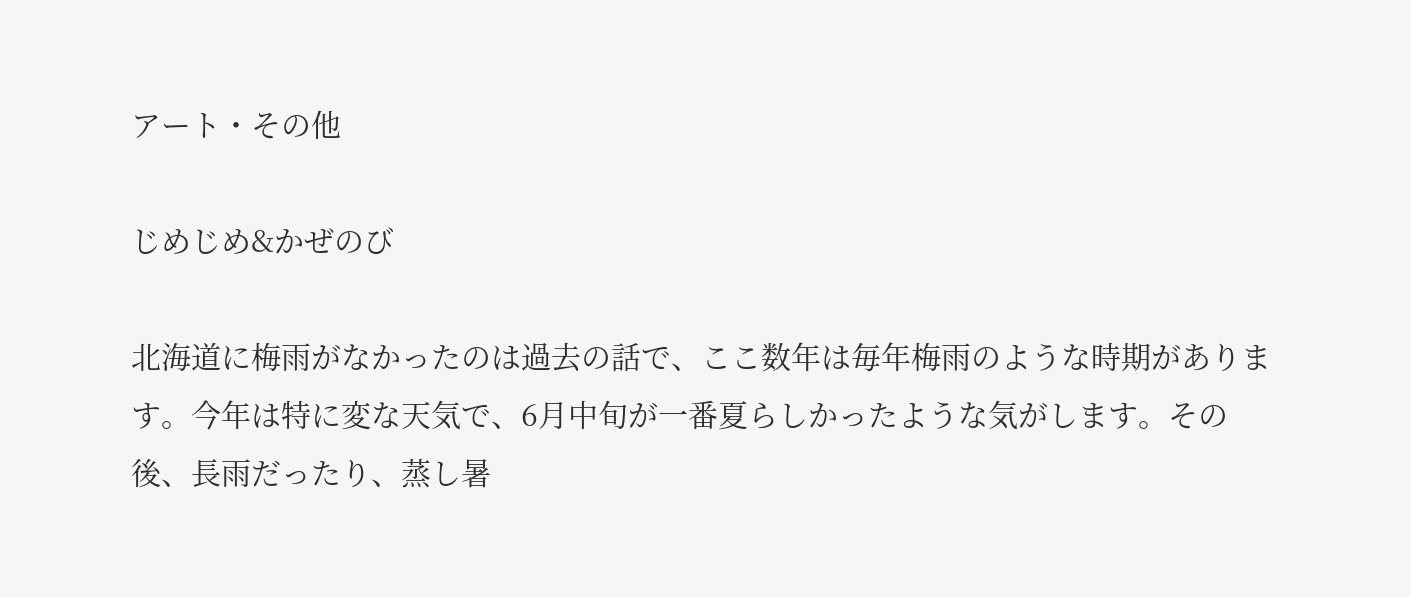アート・その他

じめじめ&かぜのび

北海道に梅雨がなかったのは過去の話で、ここ数年は毎年梅雨のような時期があります。今年は特に変な天気で、6月中旬が一番夏らしかったような気がします。その後、長雨だったり、蒸し暑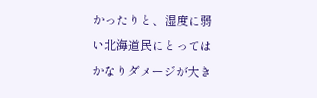かったりと、湿度に弱い北海道民にとってはかなりダメージが大き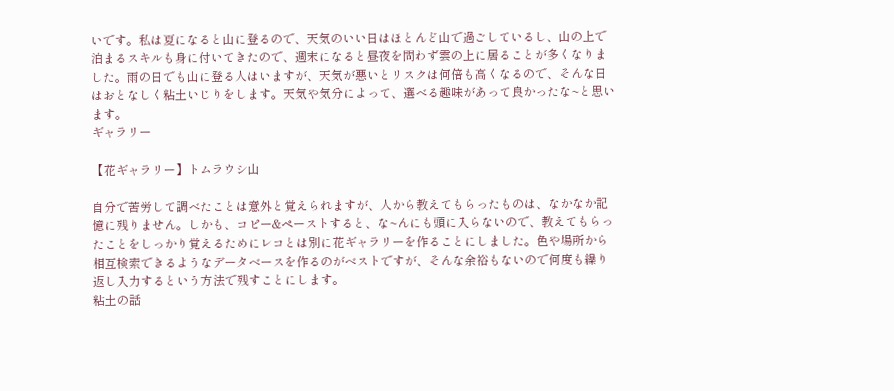いです。私は夏になると山に登るので、天気のいい日はほとんど山で過ごしているし、山の上で泊まるスキルも身に付いてきたので、週末になると昼夜を問わず雲の上に居ることが多くなりました。雨の日でも山に登る人はいますが、天気が悪いとリスクは何倍も高くなるので、そんな日はおとなしく粘土いじりをします。天気や気分によって、選べる趣味があって良かったな~と思います。
ギャラリー

【花ギャラリー】トムラウシ山

自分で苦労して調べたことは意外と覚えられますが、人から教えてもらったものは、なかなか記憶に残りません。しかも、コピー&ペーストすると、な~んにも頭に入らないので、教えてもらったことをしっかり覚えるためにレコとは別に花ギャラリーを作ることにしました。色や場所から相互検索できるようなデータベースを作るのがベストですが、そんな余裕もないので何度も繰り返し入力するという方法で残すことにします。
粘土の話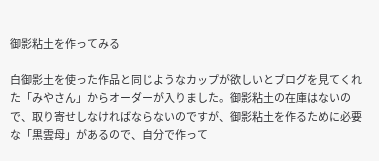御影粘土を作ってみる

白御影土を使った作品と同じようなカップが欲しいとブログを見てくれた「みやさん」からオーダーが入りました。御影粘土の在庫はないので、取り寄せしなければならないのですが、御影粘土を作るために必要な「黒雲母」があるので、自分で作って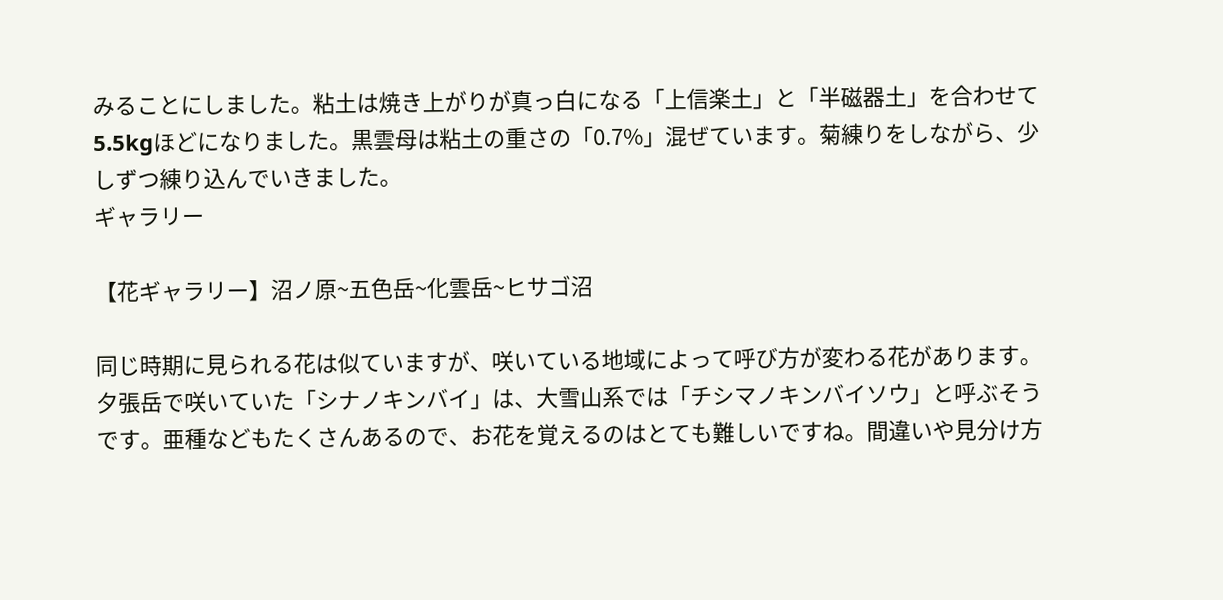みることにしました。粘土は焼き上がりが真っ白になる「上信楽土」と「半磁器土」を合わせて5.5kgほどになりました。黒雲母は粘土の重さの「0.7%」混ぜています。菊練りをしながら、少しずつ練り込んでいきました。
ギャラリー

【花ギャラリー】沼ノ原~五色岳~化雲岳~ヒサゴ沼

同じ時期に見られる花は似ていますが、咲いている地域によって呼び方が変わる花があります。夕張岳で咲いていた「シナノキンバイ」は、大雪山系では「チシマノキンバイソウ」と呼ぶそうです。亜種などもたくさんあるので、お花を覚えるのはとても難しいですね。間違いや見分け方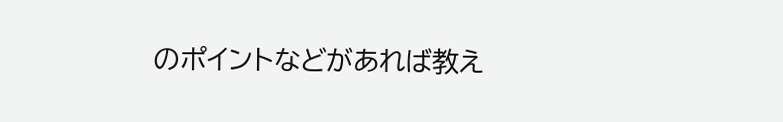のポイントなどがあれば教え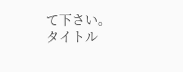て下さい。
タイトル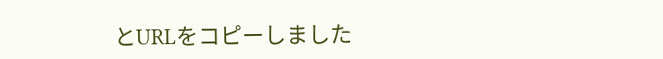とURLをコピーしました